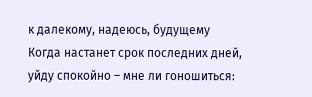к далекому, надеюсь, будущему
Когда настанет срок последних дней,
уйду спокойно – мне ли гоношиться: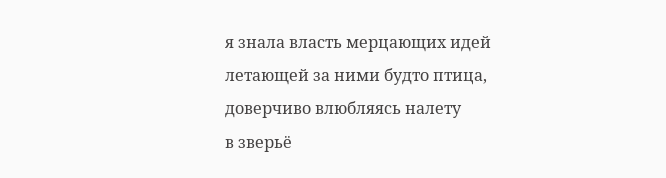я знала власть мерцающих идей
летающей за ними будто птица,
доверчиво влюбляясь налету
в зверьё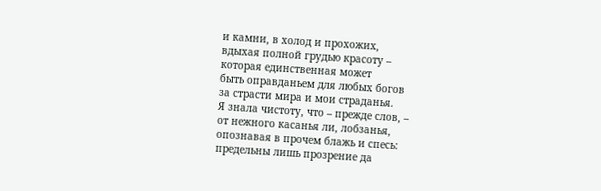и камни, в холод и прохожих,
вдыхая полной грудью красоту –
которая единственная может
быть оправданьем для любых богов
за страсти мира и мои страданья.
Я знала чистоту, что – прежде слов, –
от нежного касанья ли, лобзанья,
опознавая в прочем блажь и спесь:
предельны лишь прозрение да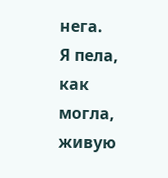нега.
Я пела, как могла, живую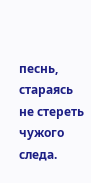песнь,
стараясь не стереть чужого следа.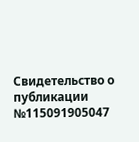Свидетельство о публикации №115091905047